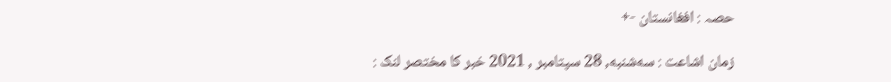حصہ : افغانستان -+

زمان اشاعت : سه‌شنبه, 28 سپتامبر , 2021 خبر کا مختصر لنک :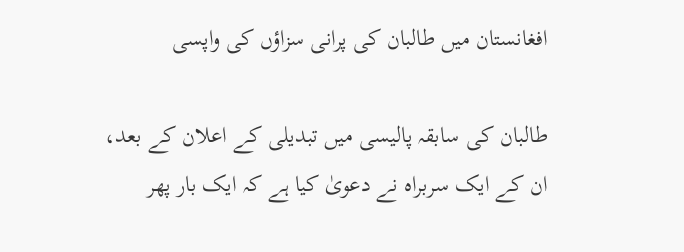افغانستان میں طالبان کی پرانی سزاؤں کی واپسی

طالبان کی سابقہ پالیسی میں تبدیلی کے اعلان کے بعد، ان کے ایک سربراہ نے دعویٰ کیا ہے کہ ایک بار پھر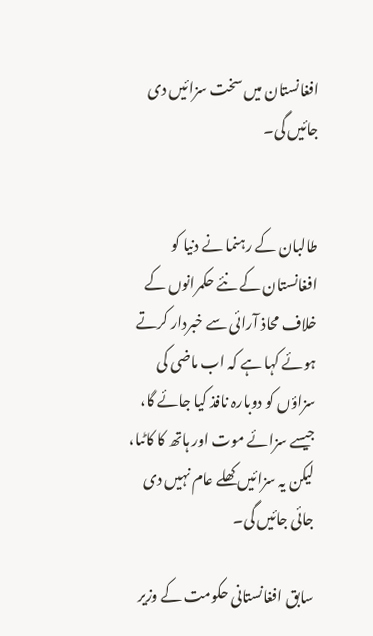افغانستان میں سخت سزائیں دی جائیں گی۔


طالبان کے رہنما نے دنیا کو افغانستان کے نئے حکمرانوں کے خلاف محاذ آرائی سے خبردار کرتے ہوئے کہا ہے کہ اب ماضی کی سزاؤں کو دوبارہ نافذ کیا جائے گا، جیسے سزائے موت اور ہاتھ کا کاٹںا، لیکن یہ سزائیں کھلے عام نہیں دی جائی جائیں گی۔

سابق افغانستانی حکومت کے وزیر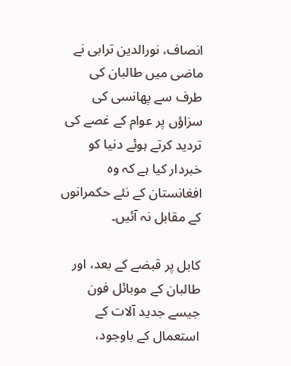انصاف، نورالدین ترابی نے ماضی میں طالبان کی طرف سے پھانسی کی سزاؤں پر عوام کے غصے کی تردید کرتے ہوئے دنیا کو خبردار کیا ہے کہ وہ افغانستان کے نئے حکمرانوں کے مقابل نہ آئیں۔

کابل پر قبضے کے بعد، اور طالبان کے موبائل فون جیسے جدید آلات کے استعمال کے باوجود،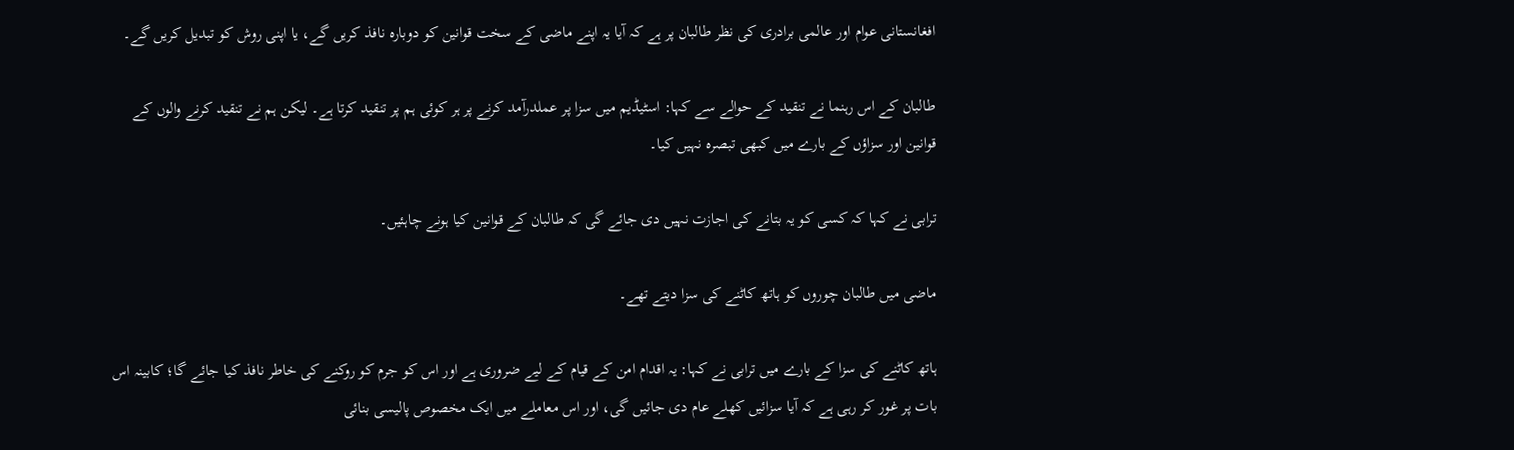افغانستانی عوام اور عالمی برادری کی نظر طالبان پر ہے کہ آیا یہ اپنے ماضی کے سخت قوانین کو دوبارہ نافذ کریں گے، یا اپنی روش کو تبدیل کریں گے۔

طالبان کے اس رہنما نے تنقید کے حوالے سے کہا: اسٹیڈیم میں سزا پر عملدرآمد کرنے پر ہر کوئی ہم پر تنقید کرتا ہے۔ لیکن ہم نے تنقید کرنے والوں کے قوانین اور سزاؤں کے بارے میں کبھی تبصرہ نہیں کیا۔

ترابی نے کہا کہ کسی کو یہ بتانے کی اجازت نہیں دی جائے گی کہ طالبان کے قوانین کیا ہونے چاہئیں۔

ماضی میں طالبان چوروں کو ہاتھ کاٹنے کی سزا دیتے تھے۔

ہاتھ کاٹنے کی سزا کے بارے میں ترابی نے کہا: یہ اقدام امن کے قیام کے لیے ضروری ہے اور اس کو جرم کو روکنے کی خاطر نافذ کیا جائے گا؛ کابینہ اس بات پر غور کر رہی ہے کہ آیا سزائیں کھلے عام دی جائیں گی، اور اس معاملے میں ایک مخصوص پالیسی بنائی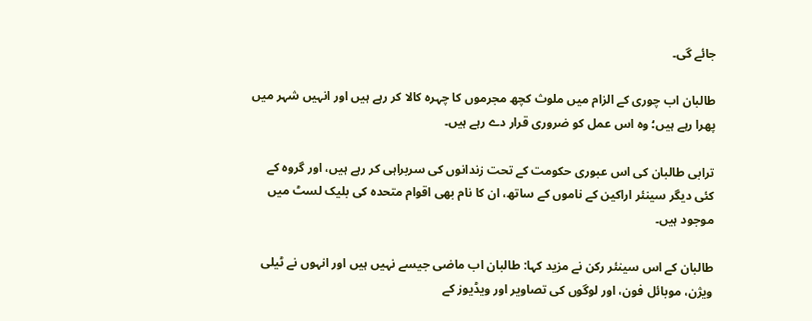جائے گی۔

طالبان اب چوری کے الزام میں ملوث کچھ مجرموں کا چہرہ کالا کر رہے ہیں اور انہیں شہر میں پھرا رہے ہیں؛ وہ اس عمل کو ضروری قرار دے رہے ہیں۔

ترابی طالبان کی اس عبوری حکومت کے تحت زندانوں کی سربراہی کر رہے ہیں، اور گروہ کے کئی دیگر سینئر اراکین کے ناموں کے ساتھ، ان کا نام بھی اقوام متحدہ کی بلیک لسٹ میں موجود ہیں۔

طالبان کے اس سینئر رکن نے مزید کہا: طالبان اب ماضی جیسے نہیں ہیں اور انہوں نے ٹیلی ویژن، موبائل فون، اور لوگوں کی تصاویر اور ویڈیوز کے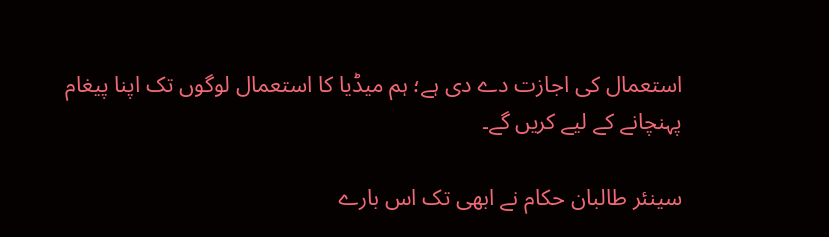استعمال کی اجازت دے دی ہے؛ ہم میڈیا کا استعمال لوگوں تک اپنا پیغام پہنچانے کے لیے کریں گے۔

سینئر طالبان حکام نے ابھی تک اس بارے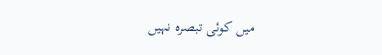میں کوئی تبصرہ نہیں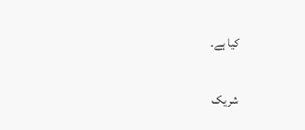کیا ہے۔

شریک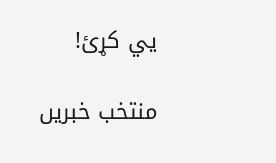یي کړئ!

منتخب خبریں